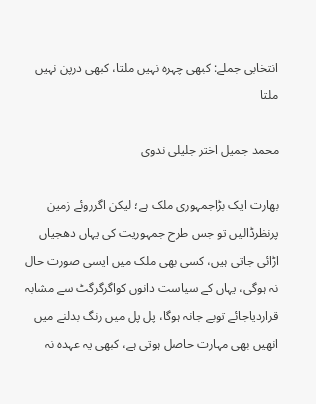انتخابی جملے: کبھی چہرہ نہیں ملتا، کبھی درپن نہیں ملتا

محمد جمیل اختر جلیلی ندوی

بھارت ایک بڑاجمہوری ملک ہے؛ لیکن اگرروئے زمین پرنظرڈالیں تو جس طرح جمہوریت کی یہاں دھجیاں اڑائی جاتی ہیں، کسی بھی ملک میں ایسی صورت حال نہ ہوگی، یہاں کے سیاست دانوں کواگرگرگٹ سے مشابہ قراردیاجائے توبے جانہ ہوگا، پل پل میں رنگ بدلنے میں انھیں بھی مہارت حاصل ہوتی ہے، کبھی یہ عہدہ نہ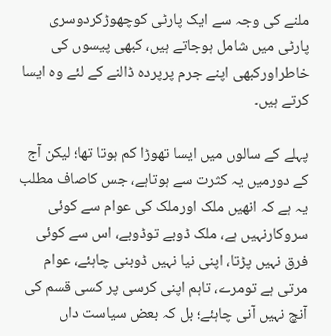ملنے کی وجہ سے ایک پارٹی کوچھوڑکردوسری پارٹی میں شامل ہوجاتے ہیں، کبھی پیسوں کی خاطراورکبھی اپنے جرم پرپردہ ڈالنے کے لئے وہ ایسا کرتے ہیں۔

پہلے کے سالوں میں ایسا تھوڑا کم ہوتا تھا؛ لیکن آج کے دورمیں یہ کثرت سے ہوتاہے، جس کاصاف مطلب یہ ہے کہ انھیں ملک اورملک کی عوام سے کوئی سروکارنہیں ہے، ملک ڈوبے توڈوبے، اس سے کوئی فرق نہیں پڑتا، اپنی نیا نہیں ڈوبنی چاہئے، عوام مرتی ہے تومرے، تاہم اپنی کرسی پر کسی قسم کی آنچ نہیں آنی چاہئے؛ بل کہ بعض سیاست داں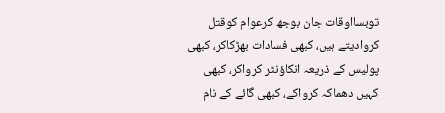توبسااوقات جان بوجھ کرعوام کوقتل کروادیتے ہیں، کبھی فسادات بھڑکاکر، کبھی پولیس کے ذریعہ انکاؤنٹر کرواکر، کبھی کہیں دھماکہ کرواکے، کبھی گائے کے نام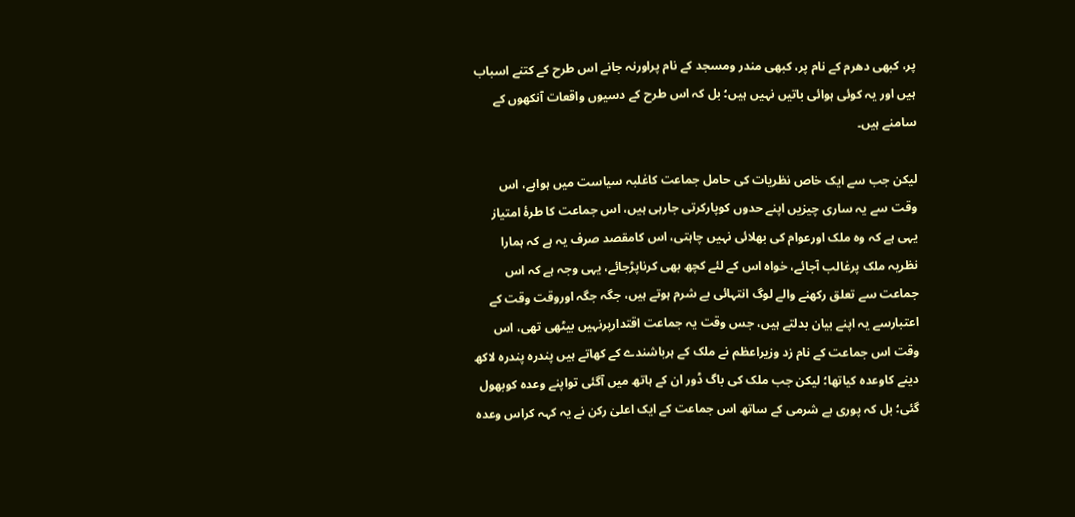پر، کبھی دھرم کے نام پر، کبھی مندر ومسجد کے نام پراورنہ جانے اس طرح کے کتنے اسباب ہیں اور یہ کوئی ہوائی باتیں نہیں ہیں؛ بل کہ اس طرح کے دسیوں واقعات آنکھوں کے سامنے ہیں۔

لیکن جب سے ایک خاص نظریات کی حامل جماعت کاغلبہ سیاست میں ہواہے، اس وقت سے یہ ساری چیزیں اپنے حدوں کوپارکرتی جارہی ہیں، اس جماعت کا طرۂ امتیاز یہی ہے کہ وہ ملک اورعوام کی بھلائی نہیں چاہتی، اس کامقصد صرف یہ ہے کہ ہمارا نظریہ ملک پرغالب آجائے، خواہ اس کے لئے کچھ بھی کرناپڑجائے، یہی وجہ ہے کہ اس جماعت سے تعلق رکھنے والے لوگ انتہائی بے شرم ہوتے ہیں، جگہ جگہ اوروقت وقت کے اعتبارسے یہ اپنے بیان بدلتے ہیں، جس وقت یہ جماعت اقتدارپرنہیں بیٹھی تھی، اس وقت اس جماعت کے نام زد وزیراعظم نے ملک کے ہرباشندے کے کھاتے ہیں پندرہ پندرہ لاکھ دینے کاوعدہ کیاتھا؛ لیکن جب ملک کی باگ ڈور ان کے ہاتھ میں آگئی تواپنے وعدہ کوبھول گئی؛ بل کہ پوری بے شرمی کے ساتھ اس جماعت کے ایک اعلیٰ رکن نے یہ کہہ کراس وعدہ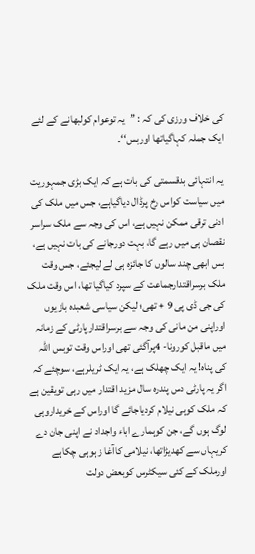کی خلاف ورزی کی کہ : ’’یہ توعوام کولبھانے کے لئے ایک جملہ کہاگیاتھا اوربس‘‘۔

یہ انتہائی بدقسمتی کی بات ہے کہ ایک بڑی جمہوریت میں سیاست کواس رخ پرڈال دیاگیاہے، جس میں ملک کی ادنی ترقی ممکن نہیں ہے، اس کی وجہ سے ملک سراسر نقصان ہی میں رہے گا، بہت دورجانے کی بات نہیں ہے، بس ابھی چند سالوں کا جائزہ ہی لے لیجئے، جس وقت ملک برسراقتدارجماعت کے سپرد کیاگیا تھا، اس وقت ملک کی جی ڈی پی 9 + تھی؛ لیکن سیاسی شعبدہ بازیوں اوراپنی من مانی کی وجہ سے برسراقتدارپارٹی کے زمانہ میں ماقبل کورونا- 4پرآگئی تھی اوراس وقت توبس اللہ کی پناہ! یہ ایک چھلک ہے، یہ ایک ٹریلرہے، سوچئے کہ اگر یہ پارٹی دس پندرہ سال مزید اقتدار میں رہی تویقین ہے کہ ملک کوہی نیلام کردیاجائے گا اوراس کے خریداروہی لوگ ہوں گے، جن کوہمارے اباء واجداد نے اپنی جان دے کریہاں سے کھدیڑاتھا، نیلامی کاآغا ز ہوہی چکاہے اورملک کے کئی سیکٹرس کوبعض دولت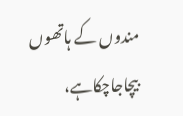مندوں کے ہاتھوں بیچاجاچکاہے،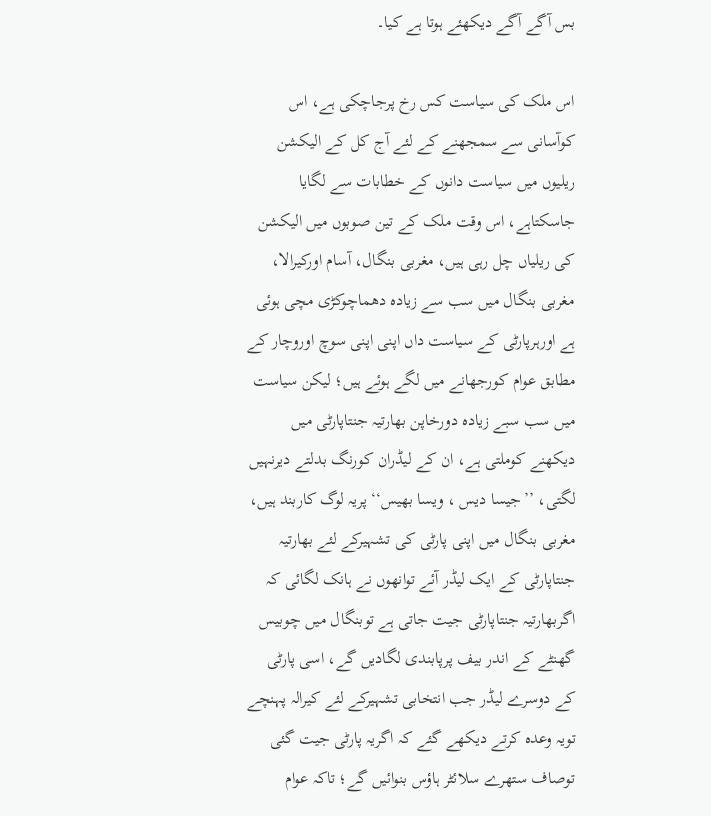بس آگے آگے دیکھئے ہوتا ہے کیا۔

اس ملک کی سیاست کس رخ پرجاچکی ہے، اس کوآسانی سے سمجھنے کے لئے آج کل کے الیکشن ریلیوں میں سیاست دانوں کے خطابات سے لگایا جاسکتاہے، اس وقت ملک کے تین صوبوں میں الیکشن کی ریلیاں چل رہی ہیں، مغربی بنگال، آسام اورکیرالا، مغربی بنگال میں سب سے زیادہ دھماچوکڑی مچی ہوئی ہے اورہرپارٹی کے سیاست داں اپنی اپنی سوچ اوروچار کے مطابق عوام کورجھانے میں لگے ہوئے ہیں؛ لیکن سیاست میں سب سبے زیادہ دورخاپن بھارتیہ جنتاپارٹی میں دیکھنے کوملتی ہے، ان کے لیڈران کورنگ بدلتے دیرنہیں لگتی، ’’جیسا دیس ، ویسا بھیس‘‘ پریہ لوگ کاربند ہیں، مغربی بنگال میں اپنی پارٹی کی تشہیرکے لئے بھارتیہ جنتاپارٹی کے ایک لیڈر آئے توانھوں نے ہانک لگائی کہ اگربھارتیہ جنتاپارٹی جیت جاتی ہے توبنگال میں چوبیس گھنٹے کے اندر بیف پرپابندی لگادیں گے، اسی پارٹی کے دوسرے لیڈر جب انتخابی تشہیرکے لئے کیرالہ پہنچے تویہ وعدہ کرتے دیکھے گئے کہ اگریہ پارٹی جیت گئی توصاف ستھرے سلائٹر ہاؤس بنوائیں گے؛ تاکہ عوام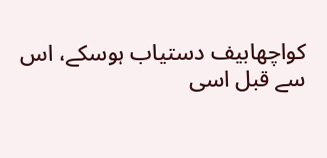کواچھابیف دستیاب ہوسکے، اس سے قبل اسی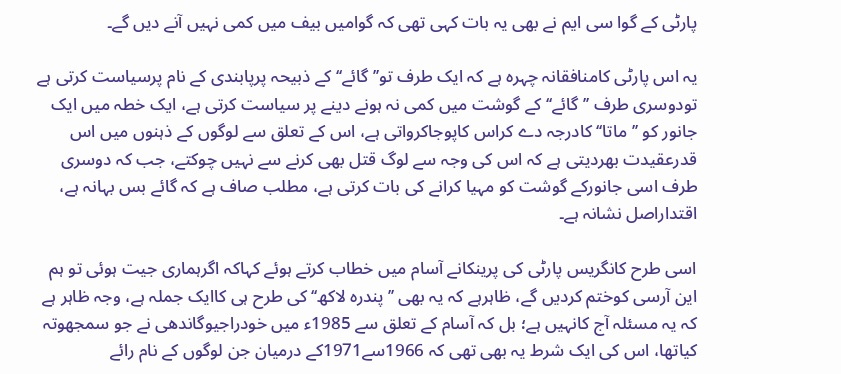پارٹی کے گوا سی ایم نے بھی یہ بات کہی تھی کہ گوامیں بیف میں کمی نہیں آنے دیں گے۔

یہ اس پارٹی کامنافقانہ چہرہ ہے کہ ایک طرف تو’’گائے‘‘ کے ذبیحہ پرپابندی کے نام پرسیاست کرتی ہے تودوسری طرف ’’گائے‘‘ کے گوشت میں کمی نہ ہونے دینے پر سیاست کرتی ہے، ایک خطہ میں ایک جانور کو ’’ماتا‘‘ کادرجہ دے کراس کاپوجاکرواتی ہے، اس کے تعلق سے لوگوں کے ذہنوں میں اس قدرعقیدت بھردیتی ہے کہ اس کی وجہ سے لوگ قتل بھی کرنے سے نہیں چوکتے، جب کہ دوسری طرف اسی جانورکے گوشت کو مہیا کرانے کی بات کرتی ہے، مطلب صاف ہے کہ گائے بس بہانہ ہے، اقتداراصل نشانہ ہے۔

اسی طرح کانگریس پارٹی کی پرینکانے آسام میں خطاب کرتے ہوئے کہاکہ اگرہماری جیت ہوئی تو ہم این آرسی کوختم کردیں گے، ظاہرہے کہ یہ بھی ’’پندرہ لاکھ‘‘ کی طرح ہی کاایک جملہ ہے، وجہ ظاہر ہے کہ یہ مسئلہ آج کانہیں ہے؛ بل کہ آسام کے تعلق سے 1985ء میں خودراجیوگاندھی نے جو سمجھوتہ کیاتھا، اس کی ایک شرط یہ بھی تھی کہ 1966سے1971کے درمیان جن لوگوں کے نام رائے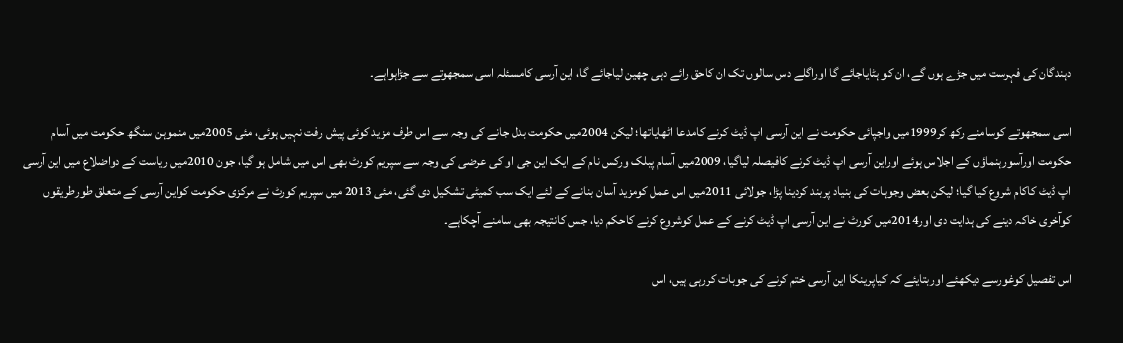دہندگان کی فہرست میں جڑے ہوں گے، ان کو ہٹایاجائے گا اوراگلے دس سالوں تک ان کاحق رائے دہی چھین لیاجائے گا، این آرسی کامسئلہ اسی سمجھوتے سے جڑاہواہے۔

اسی سمجھوتے کوسامنے رکھ کر1999میں واجپائی حکومت نے این آرسی اپ ڈیٹ کرنے کامدعا اٹھایاتھا؛ لیکن 2004میں حکومت بدل جانے کی وجہ سے اس طرف مزید کوئی پیش رفت نہیں ہوئی، مئی 2005میں منموہن سنگھ حکومت میں آسام حکومت اورآسورہنماؤں کے اجلاس ہوئے اوراین آرسی اپ ڈیٹ کرنے کافیصلہ لیاگیا، 2009میں آسام پبلک ورکس نام کے ایک این جی او کی عرضی کی وجہ سے سپریم کورٹ بھی اس میں شامل ہو گیا، جون 2010میں ریاست کے دواضلاع میں این آرسی اپ ڈیٹ کاکام شروع کیا گیا؛ لیکن بعض وجوہات کی بنیاد پربند کردینا پڑا، جولائی 2011میں اس عمل کومزید آسان بنانے کے لئے ایک سب کمیٹی تشکیل دی گئی، مئی 2013 میں سپریم کورٹ نے مرکزی حکومت کواین آرسی کے متعلق طورطریقوں کوآخری خاکہ دینے کی ہدایت دی اور2014میں کورٹ نے این آرسی اپ ڈیٹ کرنے کے عمل کوشروع کرنے کاحکم دیا، جس کانتیجہ بھی سامنے آچکاہے۔

اس تفصیل کوغورسے دیکھئے اوربتایئے کہ کیاپرینکا این آرسی ختم کرنے کی جوبات کررہی ہیں، اس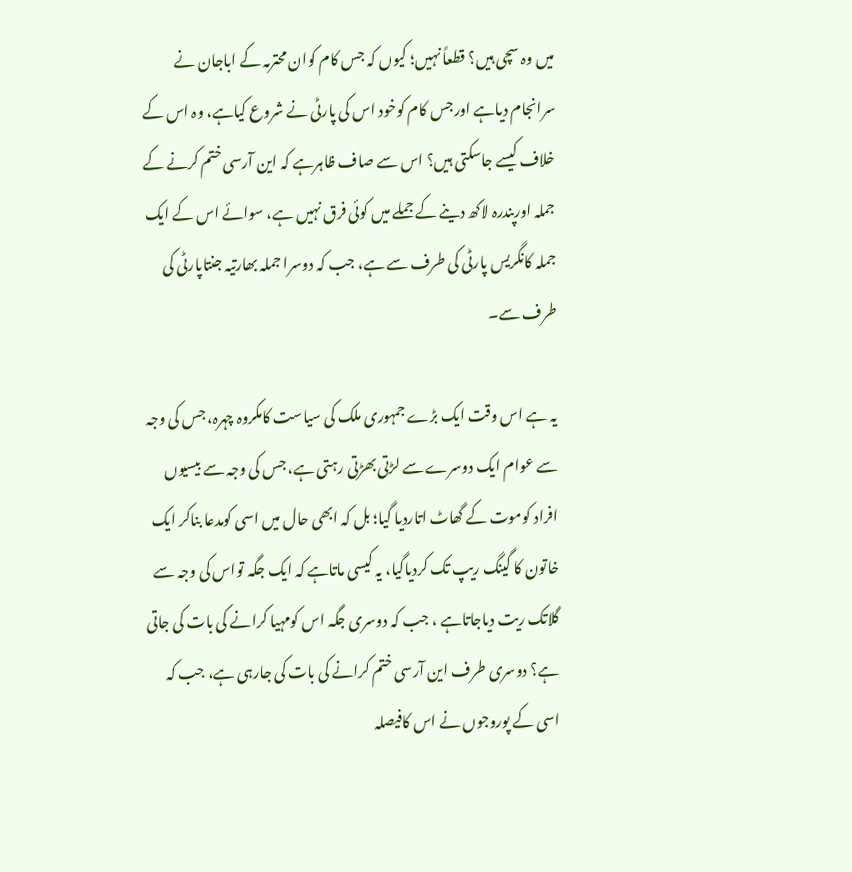میں وہ سچی ہیں؟ قطعاً نہیں؛ کیوں کہ جس کام کوان محترمہ کے اباجان نے سرانجام دیاہے اورجس کام کوخود اس کی پارٹی نے شروع کیاہے، وہ اس کے خلاف کیسے جاسکتی ہیں؟ اس سے صاف ظاہرہے کہ این آرسی ختم کرنے کے جملہ اورپندرہ لاکھ دینے کے جملے میں کوئی فرق نہیں ہے، سوائے اس کے ایک جملہ کانگریس پارٹی کی طرف سے ہے، جب کہ دوسرا جملہ بھارتیہ جنتاپارٹی کی طرف سے۔

یہ ہے اس وقت ایک بڑے جمہوری ملک کی سیاست کامکروہ چہرہ، جس کی وجہ سے عوام ایک دوسرے سے لڑتی بھڑتی رہتی ہے، جس کی وجہ سے بیسیوں افراد کوموت کے گھاٹ اتاردیا گیا؛ بل کہ ابھی حال میں اسی کومدعا بناکر ایک خاتون کا گینگ ریپ تک کردیاگیا، یہ کیسی ماتاہے کہ ایک جگہ تواس کی وجہ سے گلاتک ریت دیاجاتاہے ، جب کہ دوسری جگہ اس کومہیا کرانے کی بات کی جاتی ہے؟ دوسری طرف این آرسی ختم کرانے کی بات کی جارہی ہے، جب کہ اسی کے پوروجوں نے اس کافیصلہ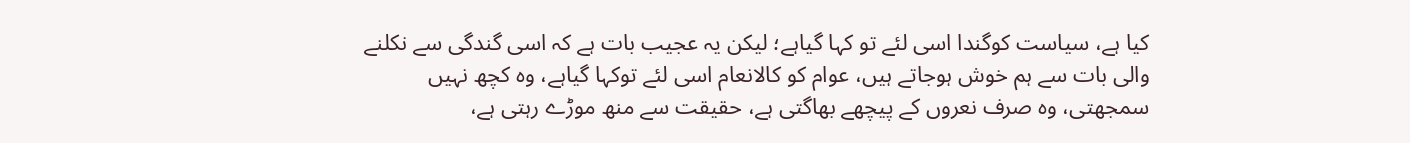کیا ہے، سیاست کوگندا اسی لئے تو کہا گیاہے؛ لیکن یہ عجیب بات ہے کہ اسی گندگی سے نکلنے والی بات سے ہم خوش ہوجاتے ہیں، عوام کو کالانعام اسی لئے توکہا گیاہے، وہ کچھ نہیں سمجھتی، وہ صرف نعروں کے پیچھے بھاگتی ہے، حقیقت سے منھ موڑے رہتی ہے،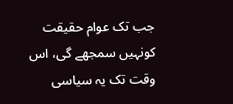جب تک عوام حقیقت کونہیں سمجھے گی، اس وقت تک یہ سیاسی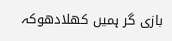بازی گر ہمیں کھلادھوکہ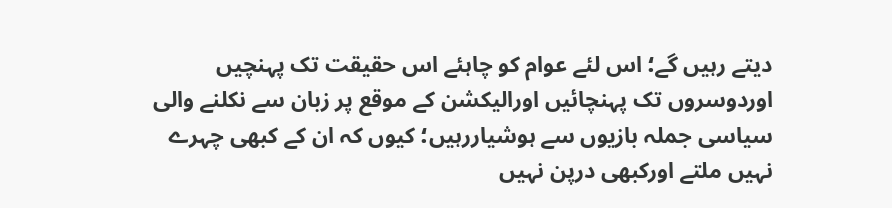دیتے رہیں گے؛ اس لئے عوام کو چاہئے اس حقیقت تک پہنچیں اوردوسروں تک پہنچائیں اورالیکشن کے موقع پر زبان سے نکلنے والی سیاسی جملہ بازیوں سے ہوشیاررہیں؛ کیوں کہ ان کے کبھی چہرے نہیں ملتے اورکبھی درپن نہیں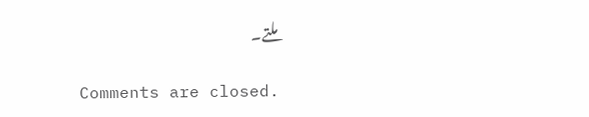ملتے۔

Comments are closed.